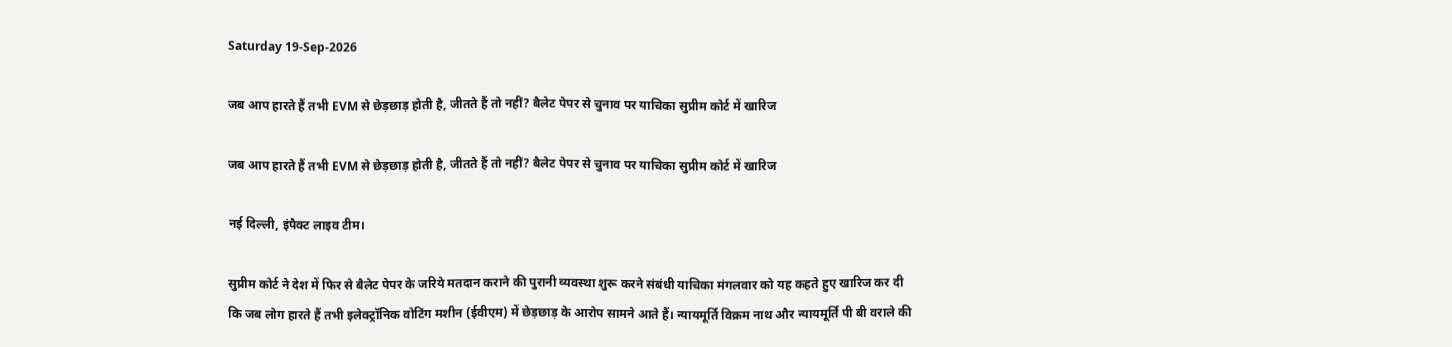Saturday 19-Sep-2026

जब आप हारते हैं तभी EVM से छेड़छाड़ होती है, जीतते हैं तो नहीं? बैलेट पेपर से चुनाव पर याचिका सुप्रीम कोर्ट में खारिज

जब आप हारते हैं तभी EVM से छेड़छाड़ होती है, जीतते हैं तो नहीं? बैलेट पेपर से चुनाव पर याचिका सुप्रीम कोर्ट में खारिज

नई दिल्ली, इंपैक्ट लाइव टीम।

सुप्रीम कोर्ट ने देश में फिर से बैलेट पेपर के जरिये मतदान कराने की पुरानी व्यवस्था शुरू करने संबंधी याचिका मंगलवार को यह कहते हुए खारिज कर दी कि जब लोग हारते हैं तभी इलेक्ट्रॉनिक वोटिंग मशीन (ईवीएम) में छेड़छाड़ के आरोप सामने आते हैं। न्यायमूर्ति विक्रम नाथ और न्यायमूर्ति पी बी वराले की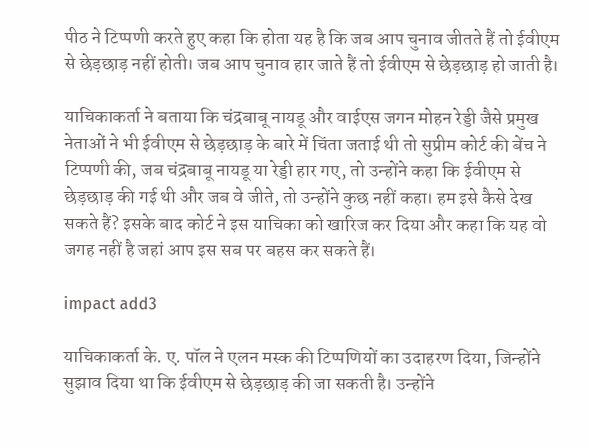पीठ ने टिप्पणी करते हुए कहा कि होता यह है कि जब आप चुनाव जीतते हैं तो ईवीएम से छेड़छाड़ नहीं होती। जब आप चुनाव हार जाते हैं तो ईवीएम से छेड़छाड़ हो जाती है।

याचिकाकर्ता ने बताया कि चंद्रबाबू नायडू और वाईएस जगन मोहन रेड्डी जैसे प्रमुख नेताओं ने भी ईवीएम से छेड़छाड़ के बारे में चिंता जताई थी तो सुप्रीम कोर्ट की बेंच ने टिप्पणी की, जब चंद्रबाबू नायडू या रेड्डी हार गए, तो उन्होंने कहा कि ईवीएम से छेड़छाड़ की गई थी और जब वे जीते, तो उन्होंने कुछ नहीं कहा। हम इसे कैसे देख सकते हैं? इसके बाद कोर्ट ने इस याचिका को खारिज कर दिया और कहा कि यह वो जगह नहीं है जहां आप इस सब पर बहस कर सकते हैं।

impact add3

याचिकाकर्ता के. ए. पॉल ने एलन मस्क की टिप्पणियों का उदाहरण दिया, जिन्होंने सुझाव दिया था कि ईवीएम से छेड़छाड़ की जा सकती है। उन्होंने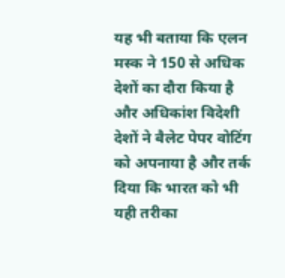यह भी बताया कि एलन मस्क ने 150 से अधिक देशों का दौरा किया है और अधिकांश विदेशी देशों ने बैलेट पेपर वोटिंग को अपनाया है और तर्क दिया कि भारत को भी यही तरीका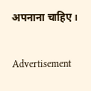अपनाना चाहिए।

Advertisement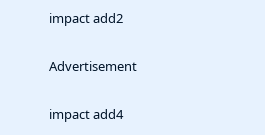impact add2

Advertisement

impact add4